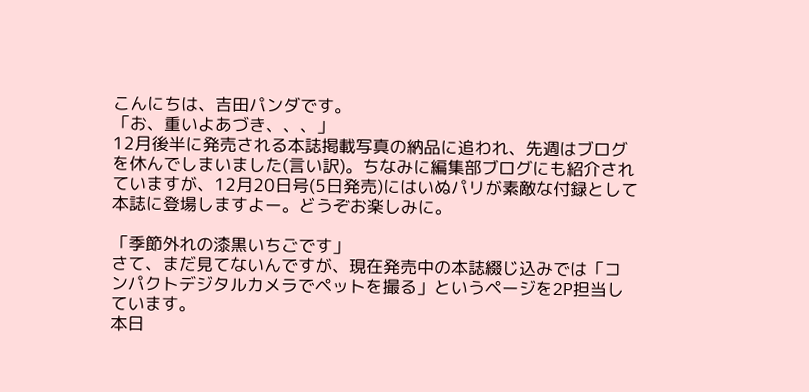こんにちは、吉田パンダです。
「お、重いよあづき、、、」
12月後半に発売される本誌掲載写真の納品に追われ、先週はブログを休んでしまいました(言い訳)。ちなみに編集部ブログにも紹介されていますが、12月20日号(5日発売)にはいぬパリが素敵な付録として本誌に登場しますよー。どうぞお楽しみに。

「季節外れの漆黒いちごです」
さて、まだ見てないんですが、現在発売中の本誌綴じ込みでは「コンパクトデジタルカメラでペットを撮る」というページを2P担当しています。
本日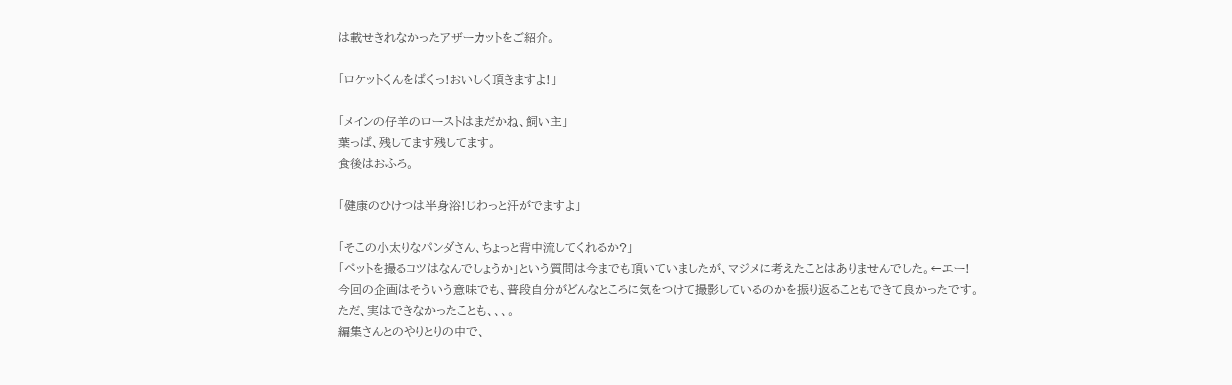は載せきれなかったアザーカットをご紹介。

「ロケットくんをぱくっ!おいしく頂きますよ!」

「メインの仔羊のローストはまだかね、飼い主」
葉っぱ、残してます残してます。
食後はおふろ。

「健康のひけつは半身浴!じわっと汗がでますよ」

「そこの小太りなパンダさん、ちょっと背中流してくれるか?」
「ペットを撮るコツはなんでしょうか」という質問は今までも頂いていましたが、マジメに考えたことはありませんでした。←エー!
今回の企画はそういう意味でも、普段自分がどんなところに気をつけて撮影しているのかを振り返ることもできて良かったです。
ただ、実はできなかったことも、、、。
編集さんとのやりとりの中で、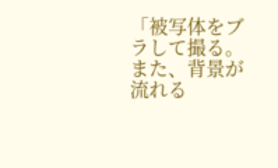「被写体をブラして撮る。また、背景が流れる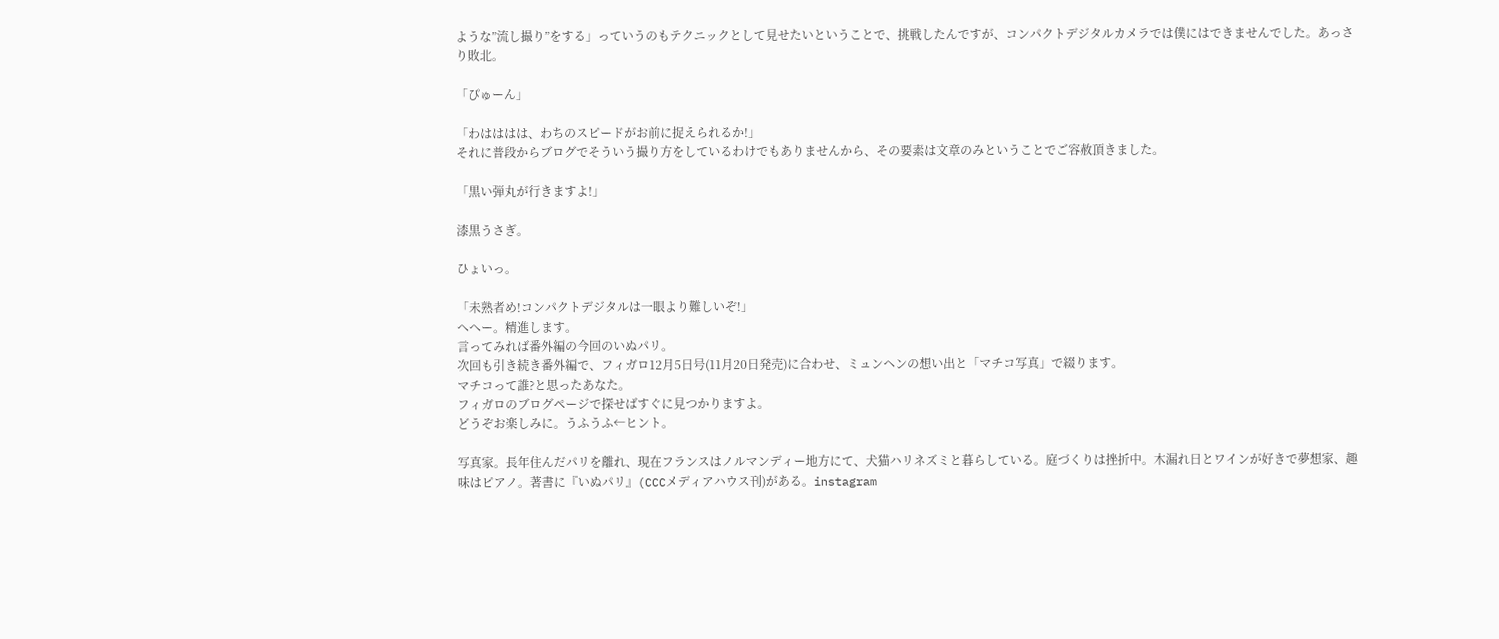ような”流し撮り”をする」っていうのもテクニックとして見せたいということで、挑戦したんですが、コンパクトデジタルカメラでは僕にはできませんでした。あっさり敗北。

「ぴゅーん」

「わはははは、わちのスピードがお前に捉えられるか!」
それに普段からブログでそういう撮り方をしているわけでもありませんから、その要素は文章のみということでご容赦頂きました。

「黒い弾丸が行きますよ!」

漆黒うさぎ。

ひょいっ。

「未熟者め!コンパクトデジタルは一眼より難しいぞ!」
へへー。精進します。
言ってみれば番外編の今回のいぬパリ。
次回も引き続き番外編で、フィガロ12月5日号(11月20日発売)に合わせ、ミュンヘンの想い出と「マチコ写真」で綴ります。
マチコって誰?と思ったあなた。
フィガロのブログページで探せばすぐに見つかりますよ。
どうぞお楽しみに。うふうふ←ヒント。

写真家。長年住んだパリを離れ、現在フランスはノルマンディー地方にて、犬猫ハリネズミと暮らしている。庭づくりは挫折中。木漏れ日とワインが好きで夢想家、趣味はピアノ。著書に『いぬパリ』(CCCメディアハウス刊)がある。instagram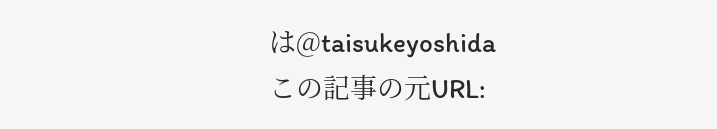は@taisukeyoshida
この記事の元URL: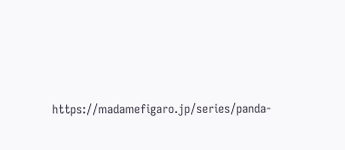https://madamefigaro.jp/series/panda-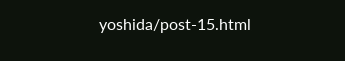yoshida/post-15.html